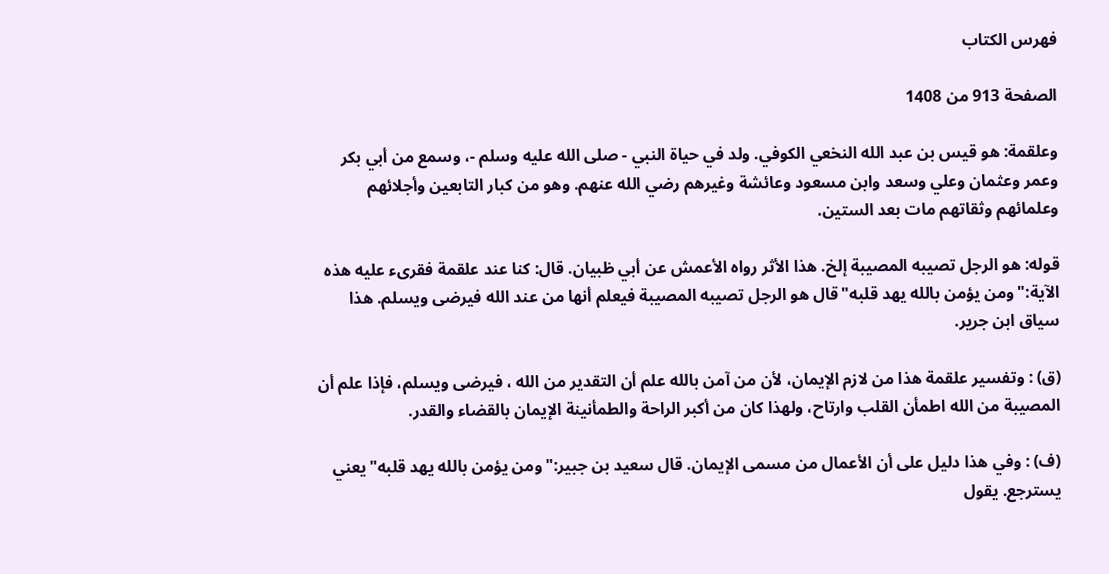فهرس الكتاب

الصفحة 913 من 1408

وعلقمة: هو قيس بن عبد الله النخعي الكوفي. ولد في حياة النبي - صلى الله عليه وسلم -، وسمع من أبي بكر وعمر وعثمان وعلي وسعد وابن مسعود وعائشة وغيرهم رضي الله عنهم. وهو من كبار التابعين وأجلائهم وعلمائهم وثقاتهم مات بعد الستين.

قوله: هو الرجل تصيبه المصيبة إلخ. هذا الأثر رواه الأعمش عن أبي ظبيان. قال: كنا عند علقمة فقرىء عليه هذه الآية:"ومن يؤمن بالله يهد قلبه"قال هو الرجل تصيبه المصيبة فيعلم أنها من عند الله فيرضى ويسلم. هذا سياق ابن جرير.

(ق) : وتفسير علقمة هذا من لازم الإيمان، لأن من آمن بالله علم أن التقدير من الله ، فيرضى ويسلم، فإذا علم أن المصيبة من الله اطمأن القلب وارتاح، ولهذا كان من أكبر الراحة والطمأنينة الإيمان بالقضاء والقدر.

(ف) : وفي هذا دليل على أن الأعمال من مسمى الإيمان. قال سعيد بن جبير:"ومن يؤمن بالله يهد قلبه"يعني يسترجع. يقول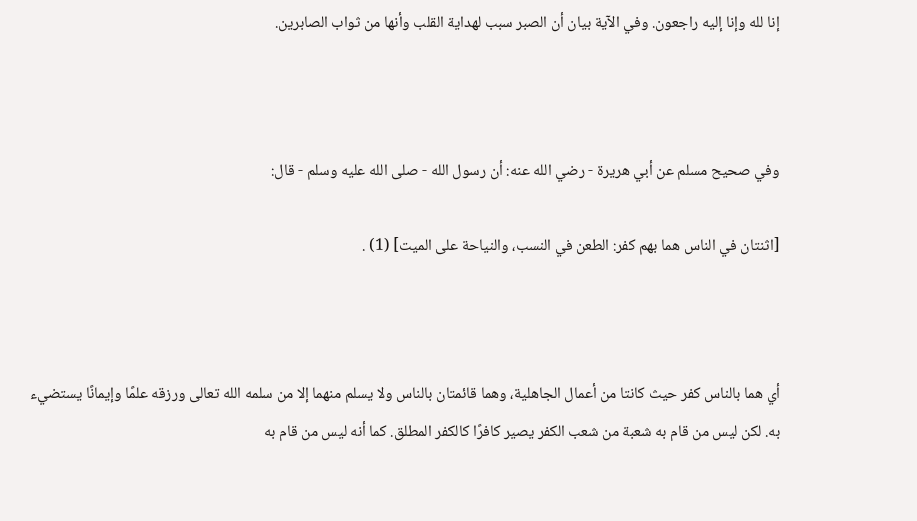إنا لله وإنا إليه راجعون. وفي الآية بيان أن الصبر سبب لهداية القلب وأنها من ثواب الصابرين.



وفي صحيح مسلم عن أبي هريرة - رضي الله عنه: أن رسول الله - صلى الله عليه وسلم - قال:

[اثنتان في الناس هما بهم كفر: الطعن في النسب، والنياحة على الميت] (1) .



أي هما بالناس كفر حيث كانتا من أعمال الجاهلية، وهما قائمتان بالناس ولا يسلم منهما إلا من سلمه الله تعالى ورزقه علمًا وإيمانًا يستضيء به. لكن ليس من قام به شعبة من شعب الكفر يصير كافرًا كالكفر المطلق. كما أنه ليس من قام به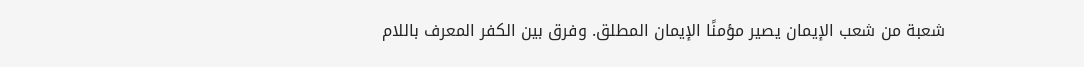شعبة من شعب الإيمان يصير مؤمنًا الإيمان المطلق. وفرق بين الكفر المعرف باللام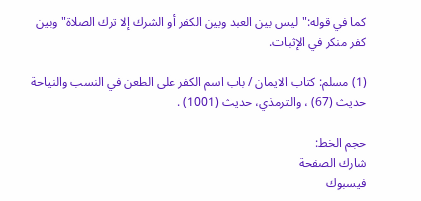كما في قوله:"ليس بين العبد وبين الكفر أو الشرك إلا ترك الصلاة"وبين كفر منكر في الإثبات.

(1) مسلم: كتاب الايمان / باب اسم الكفر على الطعن في النسب والنياحة حديث (67) ، والترمذي، حديث (1001) .

حجم الخط:
شارك الصفحة
فيسبوك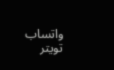واتساب تويتر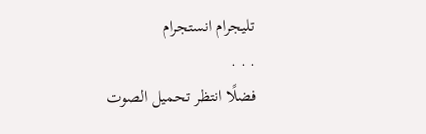تليجرام انستجرام
. . .
فضلًا انتظر تحميل الصوت